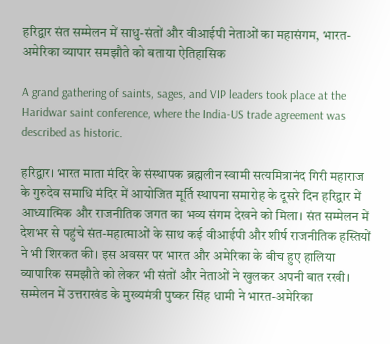हरिद्वार संत सम्मेलन में साधु-संतों और वीआईपी नेताओं का महासंगम, भारत-अमेरिका व्यापार समझौते को बताया ऐतिहासिक

A grand gathering of saints, sages, and VIP leaders took place at the Haridwar saint conference, where the India-US trade agreement was described as historic.

हरिद्वार। भारत माता मंदिर के संस्थापक ब्रह्मलीन स्वामी सत्यमित्रानंद गिरी महाराज के गुरुदेव समाधि मंदिर में आयोजित मूर्ति स्थापना समारोह के दूसरे दिन हरिद्वार में आध्यात्मिक और राजनीतिक जगत का भव्य संगम देखने को मिला। संत सम्मेलन में देशभर से पहुंचे संत-महात्माओं के साथ कई वीआईपी और शीर्ष राजनीतिक हस्तियों ने भी शिरकत की। इस अवसर पर भारत और अमेरिका के बीच हुए हालिया व्यापारिक समझौते को लेकर भी संतों और नेताओं ने खुलकर अपनी बात रखी। सम्मेलन में उत्तराखंड के मुख्यमंत्री पुष्कर सिंह धामी ने भारत-अमेरिका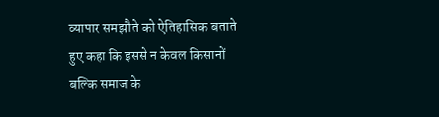व्यापार समझौते को ऐतिहासिक बताते हुए कहा कि इससे न केवल किसानों बल्कि समाज के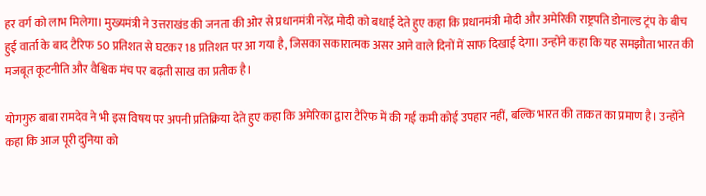हर वर्ग को लाभ मिलेगा। मुख्यमंत्री ने उत्तराखंड की जनता की ओर से प्रधानमंत्री नरेंद्र मोदी को बधाई देते हुए कहा कि प्रधानमंत्री मोदी और अमेरिकी राष्ट्रपति डोनाल्ड ट्रंप के बीच हुई वार्ता के बाद टैरिफ 50 प्रतिशत से घटकर 18 प्रतिशत पर आ गया है, जिसका सकारात्मक असर आने वाले दिनों में साफ दिखाई देगा। उन्होंने कहा कि यह समझौता भारत की मजबूत कूटनीति और वैश्विक मंच पर बढ़ती साख का प्रतीक है।

योगगुरु बाबा रामदेव ने भी इस विषय पर अपनी प्रतिक्रिया देते हुए कहा कि अमेरिका द्वारा टैरिफ में की गई कमी कोई उपहार नहीं, बल्कि भारत की ताकत का प्रमाण है। उन्होंने कहा कि आज पूरी दुनिया को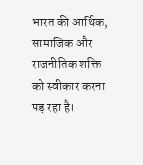भारत की आर्थिक, सामाजिक और राजनीतिक शक्ति को स्वीकार करना पड़ रहा है।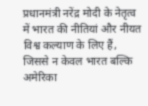प्रधानमंत्री नरेंद्र मोदी के नेतृत्व में भारत की नीतियां और नीयत विश्व कल्याण के लिए हैं, जिससे न केवल भारत बल्कि अमेरिका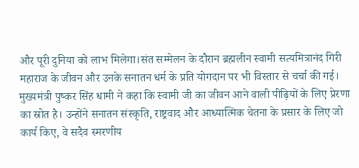और पूरी दुनिया को लाभ मिलेगा।संत सम्मेलन के दौरान ब्रह्मलीन स्वामी सत्यमित्रानंद गिरी महाराज के जीवन और उनके सनातन धर्म के प्रति योगदान पर भी विस्तार से चर्चा की गई। मुख्यमंत्री पुष्कर सिंह धामी ने कहा कि स्वामी जी का जीवन आने वाली पीढ़ियों के लिए प्रेरणा का स्रोत है। उन्होंने सनातन संस्कृति, राष्ट्रवाद और आध्यात्मिक चेतना के प्रसार के लिए जो कार्य किए, वे सदैव स्मरणीय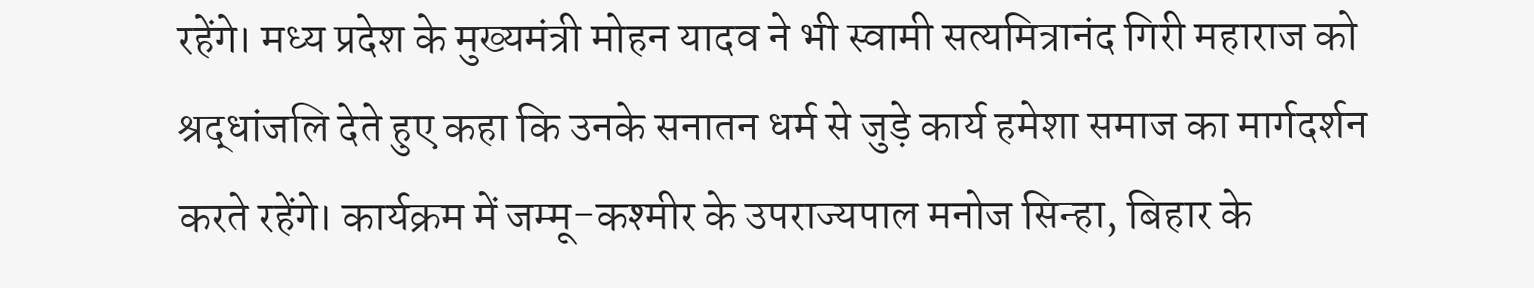रहेंगे। मध्य प्रदेश के मुख्यमंत्री मोहन यादव ने भी स्वामी सत्यमित्रानंद गिरी महाराज को श्रद्धांजलि देते हुए कहा कि उनके सनातन धर्म से जुड़े कार्य हमेशा समाज का मार्गदर्शन करते रहेंगे। कार्यक्रम में जम्मू-कश्मीर के उपराज्यपाल मनोज सिन्हा, बिहार के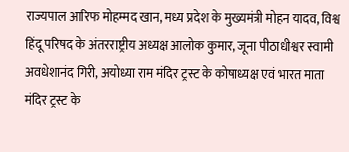राज्यपाल आरिफ मोहम्मद खान, मध्य प्रदेश के मुख्यमंत्री मोहन यादव, विश्व हिंदू परिषद के अंतरराष्ट्रीय अध्यक्ष आलोक कुमार, जूना पीठाधीश्वर स्वामी अवधेशानंद गिरी, अयोध्या राम मंदिर ट्रस्ट के कोषाध्यक्ष एवं भारत माता मंदिर ट्रस्ट के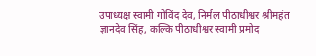उपाध्यक्ष स्वामी गोविंद देव, निर्मल पीठाधीश्वर श्रीमहंत ज्ञानदेव सिंह, कल्कि पीठाधीश्वर स्वामी प्रमोद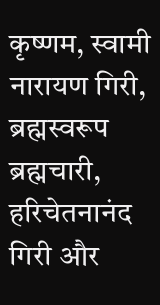कृष्णम, स्वामी नारायण गिरी, ब्रह्मस्वरूप ब्रह्मचारी, हरिचेतनानंद गिरी और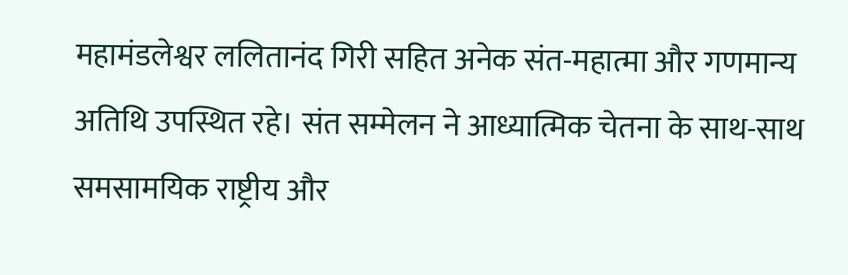महामंडलेश्वर ललितानंद गिरी सहित अनेक संत-महात्मा और गणमान्य अतिथि उपस्थित रहे। संत सम्मेलन ने आध्यात्मिक चेतना के साथ-साथ समसामयिक राष्ट्रीय और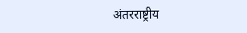अंतरराष्ट्रीय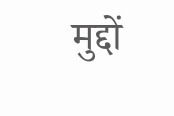मुद्दों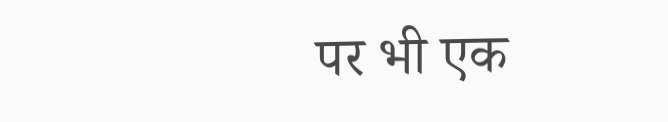पर भी एक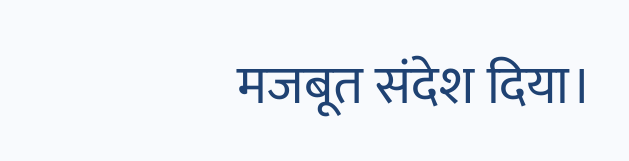मजबूत संदेश दिया।